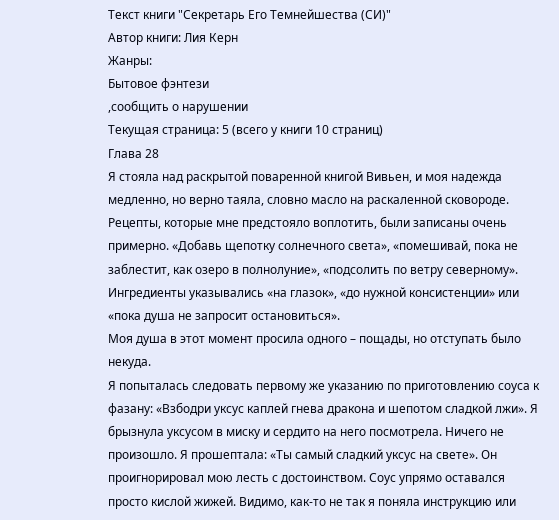Текст книги "Секретарь Его Темнейшества (СИ)"
Автор книги: Лия Керн
Жанры:
Бытовое фэнтези
,сообщить о нарушении
Текущая страница: 5 (всего у книги 10 страниц)
Глава 28
Я стояла над раскрытой поваренной книгой Вивьен, и моя надежда медленно, но верно таяла, словно масло на раскаленной сковороде. Рецепты, которые мне предстояло воплотить, были записаны очень примерно. «Добавь щепотку солнечного света», «помешивай, пока не заблестит, как озеро в полнолуние», «подсолить по ветру северному». Ингредиенты указывались «на глазок», «до нужной консистенции» или «пока душа не запросит остановиться».
Моя душа в этот момент просила одного – пощады, но отступать было некуда.
Я попыталась следовать первому же указанию по приготовлению соуса к фазану: «Взбодри уксус каплей гнева дракона и шепотом сладкой лжи». Я брызнула уксусом в миску и сердито на него посмотрела. Ничего не произошло. Я прошептала: «Ты самый сладкий уксус на свете». Он проигнорировал мою лесть с достоинством. Соус упрямо оставался просто кислой жижей. Видимо, как-то не так я поняла инструкцию или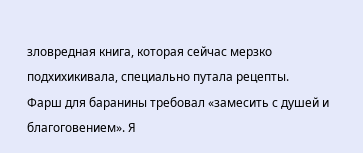зловредная книга, которая сейчас мерзко подхихикивала, специально путала рецепты.
Фарш для баранины требовал «замесить с душей и благоговением». Я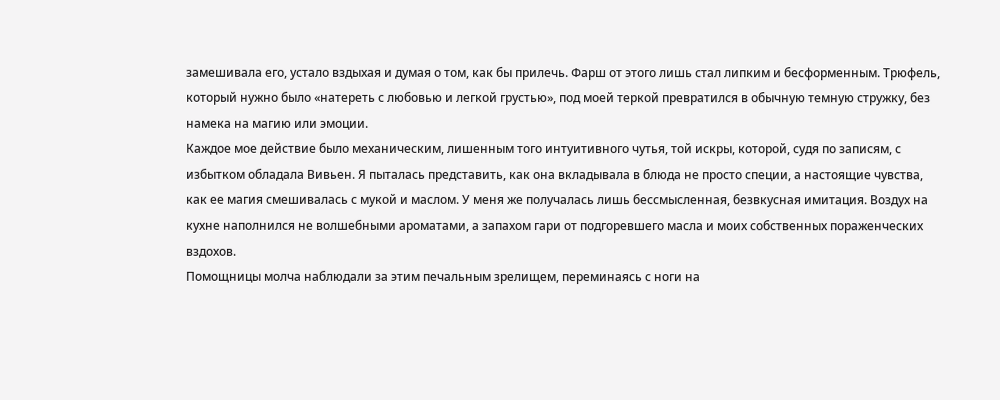замешивала его, устало вздыхая и думая о том, как бы прилечь. Фарш от этого лишь стал липким и бесформенным. Трюфель, который нужно было «натереть с любовью и легкой грустью», под моей теркой превратился в обычную темную стружку, без намека на магию или эмоции.
Каждое мое действие было механическим, лишенным того интуитивного чутья, той искры, которой, судя по записям, с избытком обладала Вивьен. Я пыталась представить, как она вкладывала в блюда не просто специи, а настоящие чувства, как ее магия смешивалась с мукой и маслом. У меня же получалась лишь бессмысленная, безвкусная имитация. Воздух на кухне наполнился не волшебными ароматами, а запахом гари от подгоревшего масла и моих собственных пораженческих вздохов.
Помощницы молча наблюдали за этим печальным зрелищем, переминаясь с ноги на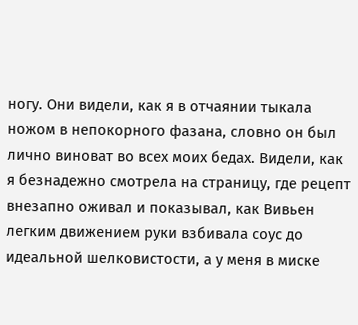ногу. Они видели, как я в отчаянии тыкала ножом в непокорного фазана, словно он был лично виноват во всех моих бедах. Видели, как я безнадежно смотрела на страницу, где рецепт внезапно оживал и показывал, как Вивьен легким движением руки взбивала соус до идеальной шелковистости, а у меня в миске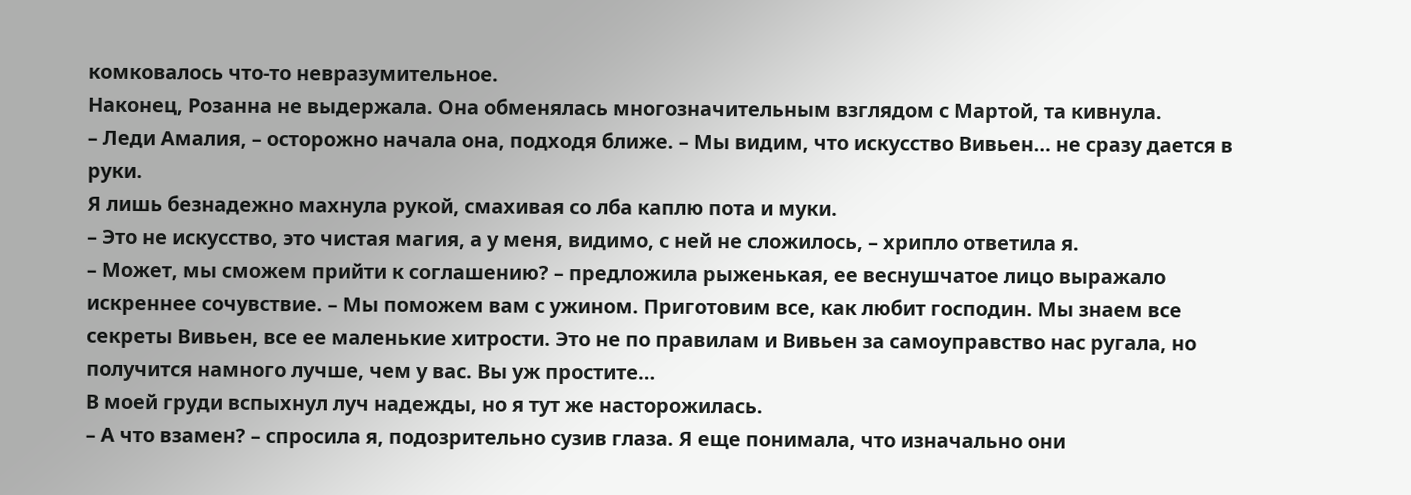комковалось что-то невразумительное.
Наконец, Розанна не выдержала. Она обменялась многозначительным взглядом с Мартой, та кивнула.
– Леди Амалия, – осторожно начала она, подходя ближе. – Мы видим, что искусство Вивьен… не сразу дается в руки.
Я лишь безнадежно махнула рукой, смахивая со лба каплю пота и муки.
– Это не искусство, это чистая магия, а у меня, видимо, с ней не сложилось, – хрипло ответила я.
– Может, мы сможем прийти к соглашению? – предложила рыженькая, ее веснушчатое лицо выражало искреннее сочувствие. – Мы поможем вам с ужином. Приготовим все, как любит господин. Мы знаем все секреты Вивьен, все ее маленькие хитрости. Это не по правилам и Вивьен за самоуправство нас ругала, но получится намного лучше, чем у вас. Вы уж простите…
В моей груди вспыхнул луч надежды, но я тут же насторожилась.
– А что взамен? – спросила я, подозрительно сузив глаза. Я еще понимала, что изначально они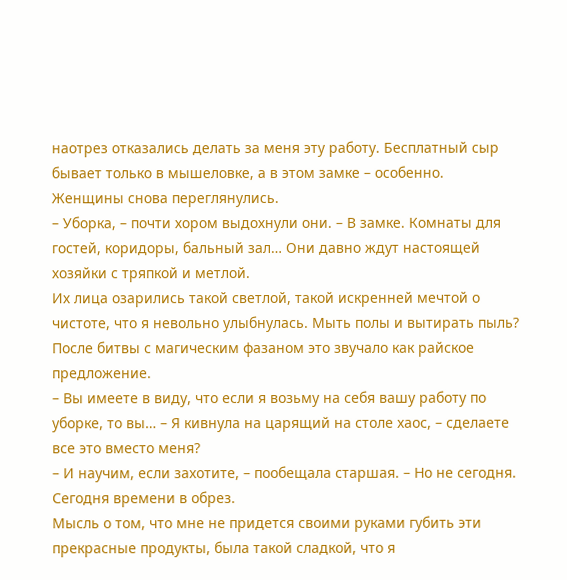наотрез отказались делать за меня эту работу. Бесплатный сыр бывает только в мышеловке, а в этом замке – особенно.
Женщины снова переглянулись.
– Уборка, – почти хором выдохнули они. – В замке. Комнаты для гостей, коридоры, бальный зал… Они давно ждут настоящей хозяйки с тряпкой и метлой.
Их лица озарились такой светлой, такой искренней мечтой о чистоте, что я невольно улыбнулась. Мыть полы и вытирать пыль? После битвы с магическим фазаном это звучало как райское предложение.
– Вы имеете в виду, что если я возьму на себя вашу работу по уборке, то вы… – Я кивнула на царящий на столе хаос, – сделаете все это вместо меня?
– И научим, если захотите, – пообещала старшая. – Но не сегодня. Сегодня времени в обрез.
Мысль о том, что мне не придется своими руками губить эти прекрасные продукты, была такой сладкой, что я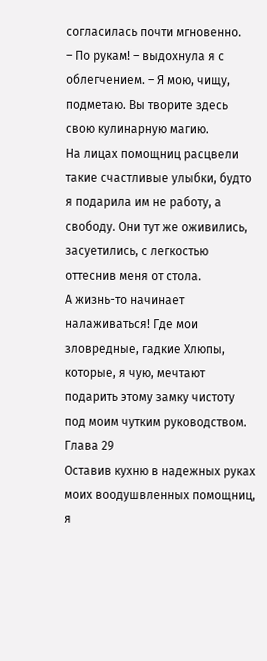согласилась почти мгновенно.
– По рукам! – выдохнула я с облегчением. – Я мою, чищу, подметаю. Вы творите здесь свою кулинарную магию.
На лицах помощниц расцвели такие счастливые улыбки, будто я подарила им не работу, а свободу. Они тут же оживились, засуетились, с легкостью оттеснив меня от стола.
А жизнь-то начинает налаживаться! Где мои зловредные, гадкие Хлюпы, которые, я чую, мечтают подарить этому замку чистоту под моим чутким руководством.
Глава 29
Оставив кухню в надежных руках моих воодушвленных помощниц, я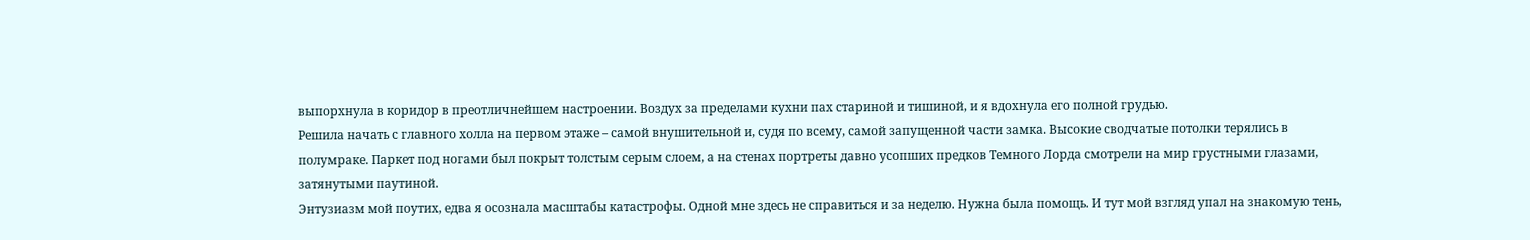выпорхнула в коридор в преотличнейшем настроении. Воздух за пределами кухни пах стариной и тишиной, и я вдохнула его полной грудью.
Решила начать с главного холла на первом этаже – самой внушительной и, судя по всему, самой запущенной части замка. Высокие сводчатые потолки терялись в полумраке. Паркет под ногами был покрыт толстым серым слоем, а на стенах портреты давно усопших предков Темного Лорда смотрели на мир грустными глазами, затянутыми паутиной.
Энтузиазм мой поутих, едва я осознала масштабы катастрофы. Одной мне здесь не справиться и за неделю. Нужна была помощь. И тут мой взгляд упал на знакомую тень,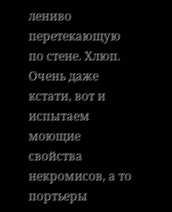лениво перетекающую по стене. Хлюп. Очень даже кстати, вот и испытаем моющие свойства некромисов, а то портьеры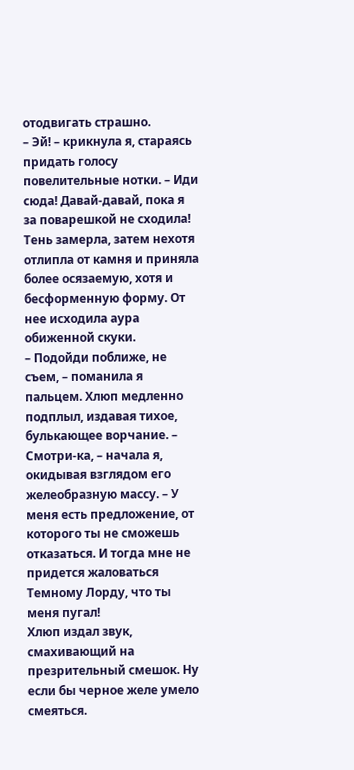отодвигать страшно.
– Эй! – крикнула я, стараясь придать голосу повелительные нотки. – Иди сюда! Давай-давай, пока я за поварешкой не сходила!
Тень замерла, затем нехотя отлипла от камня и приняла более осязаемую, хотя и бесформенную форму. От нее исходила аура обиженной скуки.
– Подойди поближе, не съем, – поманила я пальцем. Хлюп медленно подплыл, издавая тихое, булькающее ворчание. – Смотри-ка, – начала я, окидывая взглядом его желеобразную массу. – У меня есть предложение, от которого ты не сможешь отказаться. И тогда мне не придется жаловаться Темному Лорду, что ты меня пугал!
Хлюп издал звук, смахивающий на презрительный смешок. Ну если бы черное желе умело смеяться.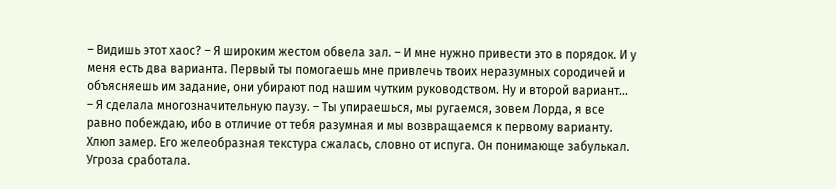– Видишь этот хаос? – Я широким жестом обвела зал. – И мне нужно привести это в порядок. И у меня есть два варианта. Первый ты помогаешь мне привлечь твоих неразумных сородичей и объясняешь им задание, они убирают под нашим чутким руководством. Ну и второй вариант… – Я сделала многозначительную паузу. – Ты упираешься, мы ругаемся, зовем Лорда, я все равно побеждаю, ибо в отличие от тебя разумная и мы возвращаемся к первому варианту.
Хлюп замер. Его желеобразная текстура сжалась, словно от испуга. Он понимающе забулькал. Угроза сработала.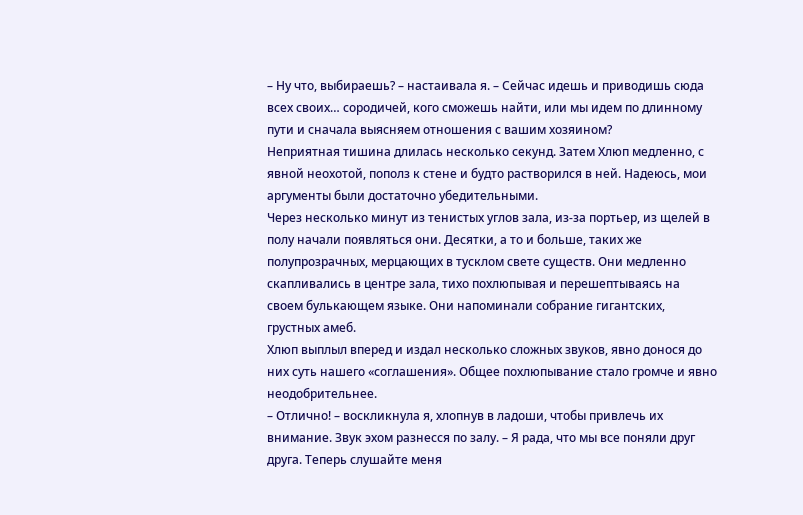– Ну что, выбираешь? – настаивала я. – Сейчас идешь и приводишь сюда всех своих… сородичей, кого сможешь найти, или мы идем по длинному пути и сначала выясняем отношения с вашим хозяином?
Неприятная тишина длилась несколько секунд. Затем Хлюп медленно, с явной неохотой, пополз к стене и будто растворился в ней. Надеюсь, мои аргументы были достаточно убедительными.
Через несколько минут из тенистых углов зала, из-за портьер, из щелей в полу начали появляться они. Десятки, а то и больше, таких же полупрозрачных, мерцающих в тусклом свете существ. Они медленно скапливались в центре зала, тихо похлюпывая и перешептываясь на своем булькающем языке. Они напоминали собрание гигантских, грустных амеб.
Хлюп выплыл вперед и издал несколько сложных звуков, явно донося до них суть нашего «соглашения». Общее похлюпывание стало громче и явно неодобрительнее.
– Отлично! – воскликнула я, хлопнув в ладоши, чтобы привлечь их внимание. Звук эхом разнесся по залу. – Я рада, что мы все поняли друг друга. Теперь слушайте меня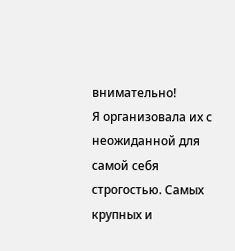внимательно!
Я организовала их с неожиданной для самой себя строгостью. Самых крупных и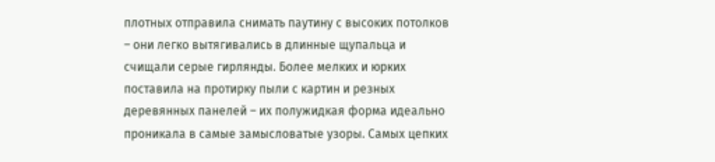плотных отправила снимать паутину с высоких потолков – они легко вытягивались в длинные щупальца и счищали серые гирлянды. Более мелких и юрких поставила на протирку пыли с картин и резных деревянных панелей – их полужидкая форма идеально проникала в самые замысловатые узоры. Самых цепких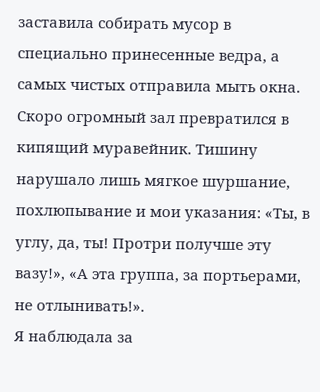заставила собирать мусор в специально принесенные ведра, а самых чистых отправила мыть окна.
Скоро огромный зал превратился в кипящий муравейник. Тишину нарушало лишь мягкое шуршание, похлюпывание и мои указания: «Ты, в углу, да, ты! Протри получше эту вазу!», «А эта группа, за портьерами, не отлынивать!».
Я наблюдала за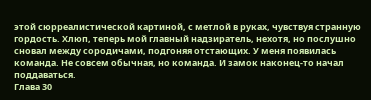этой сюрреалистической картиной, с метлой в руках, чувствуя странную гордость. Хлюп, теперь мой главный надзиратель, нехотя, но послушно сновал между сородичами, подгоняя отстающих. У меня появилась команда. Не совсем обычная, но команда. И замок наконец-то начал поддаваться.
Глава 30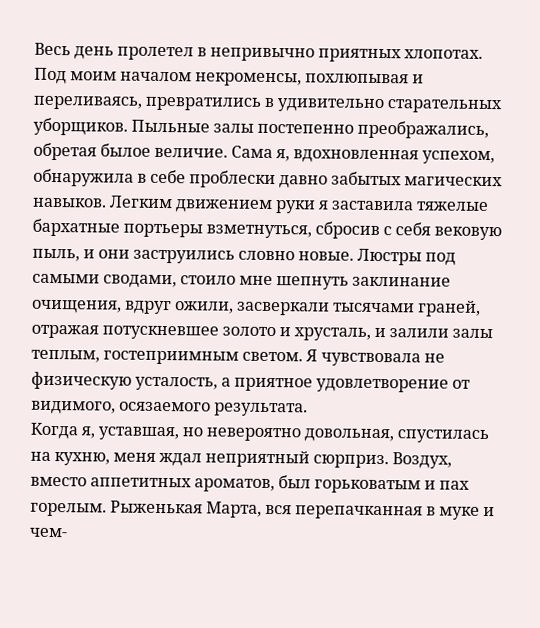Весь день пролетел в непривычно приятных хлопотах. Под моим началом некроменсы, похлюпывая и переливаясь, превратились в удивительно старательных уборщиков. Пыльные залы постепенно преображались, обретая былое величие. Сама я, вдохновленная успехом, обнаружила в себе проблески давно забытых магических навыков. Легким движением руки я заставила тяжелые бархатные портьеры взметнуться, сбросив с себя вековую пыль, и они заструились словно новые. Люстры под самыми сводами, стоило мне шепнуть заклинание очищения, вдруг ожили, засверкали тысячами граней, отражая потускневшее золото и хрусталь, и залили залы теплым, гостеприимным светом. Я чувствовала не физическую усталость, а приятное удовлетворение от видимого, осязаемого результата.
Когда я, уставшая, но невероятно довольная, спустилась на кухню, меня ждал неприятный сюрприз. Воздух, вместо аппетитных ароматов, был горьковатым и пах горелым. Рыженькая Марта, вся перепачканная в муке и чем-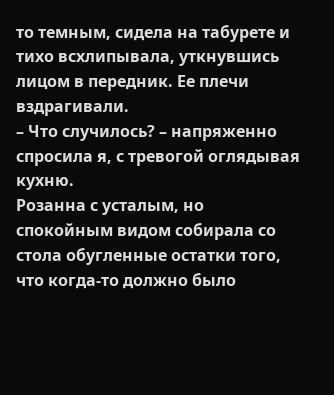то темным, сидела на табурете и тихо всхлипывала, уткнувшись лицом в передник. Ее плечи вздрагивали.
– Что случилось? – напряженно спросила я, с тревогой оглядывая кухню.
Розанна с усталым, но спокойным видом собирала со стола обугленные остатки того, что когда-то должно было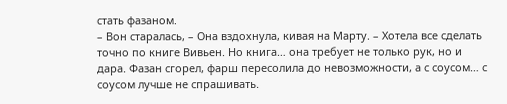стать фазаном.
– Вон старалась, – Она вздохнула, кивая на Марту. – Хотела все сделать точно по книге Вивьен. Но книга… она требует не только рук, но и дара. Фазан сгорел, фарш пересолила до невозможности, а с соусом… с соусом лучше не спрашивать.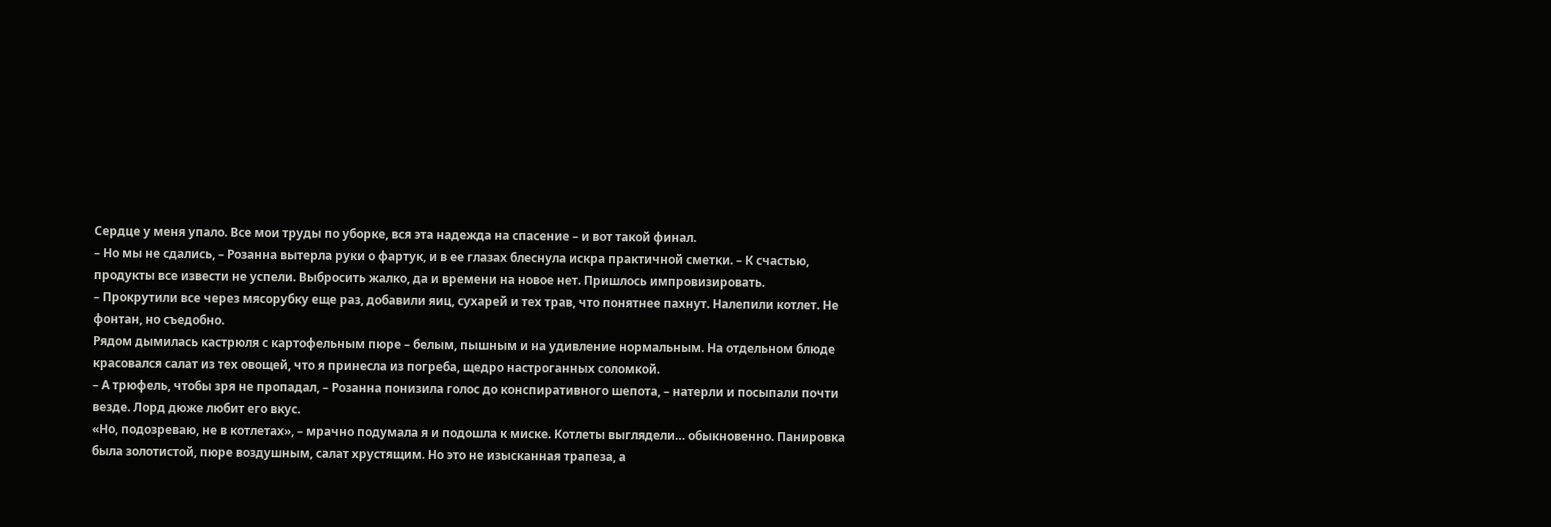Сердце у меня упало. Все мои труды по уборке, вся эта надежда на спасение – и вот такой финал.
– Но мы не сдались, – Розанна вытерла руки о фартук, и в ее глазах блеснула искра практичной сметки. – К счастью, продукты все извести не успели. Выбросить жалко, да и времени на новое нет. Пришлось импровизировать.
– Прокрутили все через мясорубку еще раз, добавили яиц, сухарей и тех трав, что понятнее пахнут. Налепили котлет. Не фонтан, но съедобно.
Рядом дымилась кастрюля с картофельным пюре – белым, пышным и на удивление нормальным. На отдельном блюде красовался салат из тех овощей, что я принесла из погреба, щедро настроганных соломкой.
– А трюфель, чтобы зря не пропадал, – Розанна понизила голос до конспиративного шепота, – натерли и посыпали почти везде. Лорд дюже любит его вкус.
«Но, подозреваю, не в котлетах», – мрачно подумала я и подошла к миске. Котлеты выглядели… обыкновенно. Панировка была золотистой, пюре воздушным, салат хрустящим. Но это не изысканная трапеза, а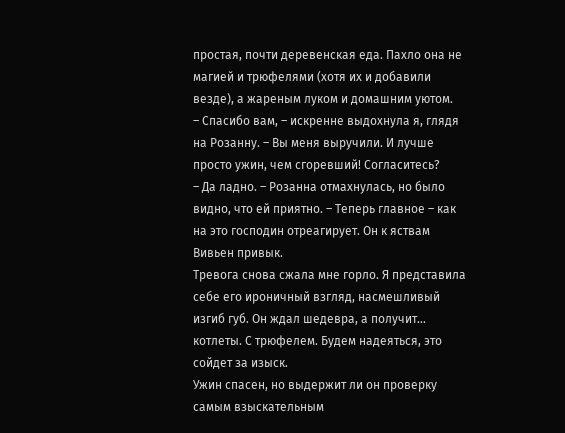простая, почти деревенская еда. Пахло она не магией и трюфелями (хотя их и добавили везде), а жареным луком и домашним уютом.
– Спасибо вам, – искренне выдохнула я, глядя на Розанну. – Вы меня выручили. И лучше просто ужин, чем сгоревший! Согласитесь?
– Да ладно. – Розанна отмахнулась, но было видно, что ей приятно. – Теперь главное – как на это господин отреагирует. Он к яствам Вивьен привык.
Тревога снова сжала мне горло. Я представила себе его ироничный взгляд, насмешливый изгиб губ. Он ждал шедевра, а получит… котлеты. С трюфелем. Будем надеяться, это сойдет за изыск.
Ужин спасен, но выдержит ли он проверку самым взыскательным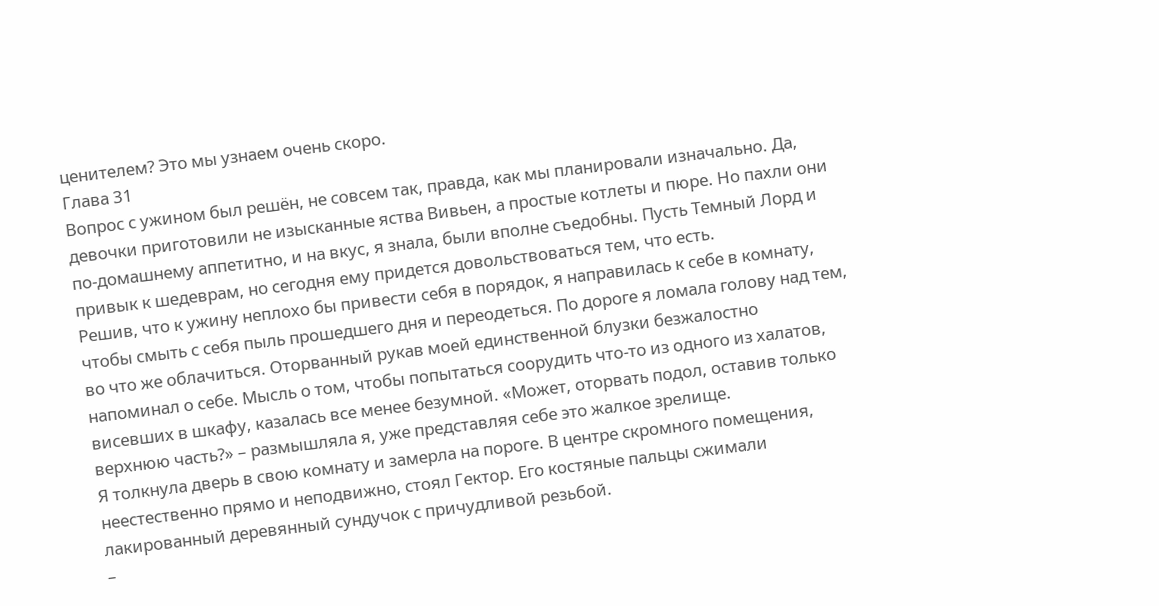ценителем? Это мы узнаем очень скоро.
Глава 31
Вопрос с ужином был решён, не совсем так, правда, как мы планировали изначально. Да, девочки приготовили не изысканные яства Вивьен, а простые котлеты и пюре. Но пахли они по-домашнему аппетитно, и на вкус, я знала, были вполне съедобны. Пусть Темный Лорд и привык к шедеврам, но сегодня ему придется довольствоваться тем, что есть.
Решив, что к ужину неплохо бы привести себя в порядок, я направилась к себе в комнату, чтобы смыть с себя пыль прошедшего дня и переодеться. По дороге я ломала голову над тем, во что же облачиться. Оторванный рукав моей единственной блузки безжалостно напоминал о себе. Мысль о том, чтобы попытаться соорудить что-то из одного из халатов, висевших в шкафу, казалась все менее безумной. «Может, оторвать подол, оставив только верхнюю часть?» – размышляла я, уже представляя себе это жалкое зрелище.
Я толкнула дверь в свою комнату и замерла на пороге. В центре скромного помещения, неестественно прямо и неподвижно, стоял Гектор. Его костяные пальцы сжимали лакированный деревянный сундучок с причудливой резьбой.
–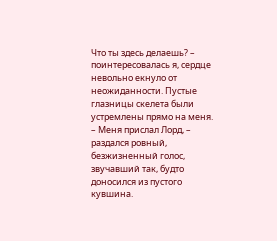Что ты здесь делаешь? – поинтересовалась я, сердце невольно екнуло от неожиданности. Пустые глазницы скелета были устремлены прямо на меня.
– Меня прислал Лорд, – раздался ровный, безжизненный голос, звучавший так, будто доносился из пустого кувшина.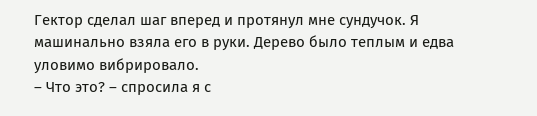Гектор сделал шаг вперед и протянул мне сундучок. Я машинально взяла его в руки. Дерево было теплым и едва уловимо вибрировало.
– Что это? – спросила я с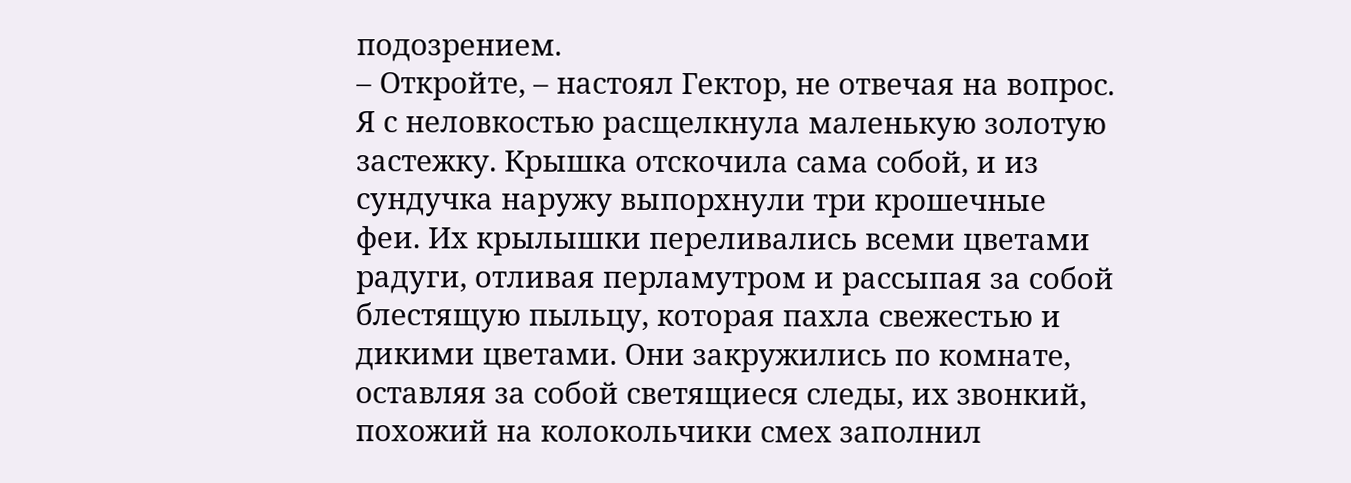подозрением.
– Откройте, – настоял Гектор, не отвечая на вопрос.
Я с неловкостью расщелкнула маленькую золотую застежку. Крышка отскочила сама собой, и из сундучка наружу выпорхнули три крошечные феи. Их крылышки переливались всеми цветами радуги, отливая перламутром и рассыпая за собой блестящую пыльцу, которая пахла свежестью и дикими цветами. Они закружились по комнате, оставляя за собой светящиеся следы, их звонкий, похожий на колокольчики смех заполнил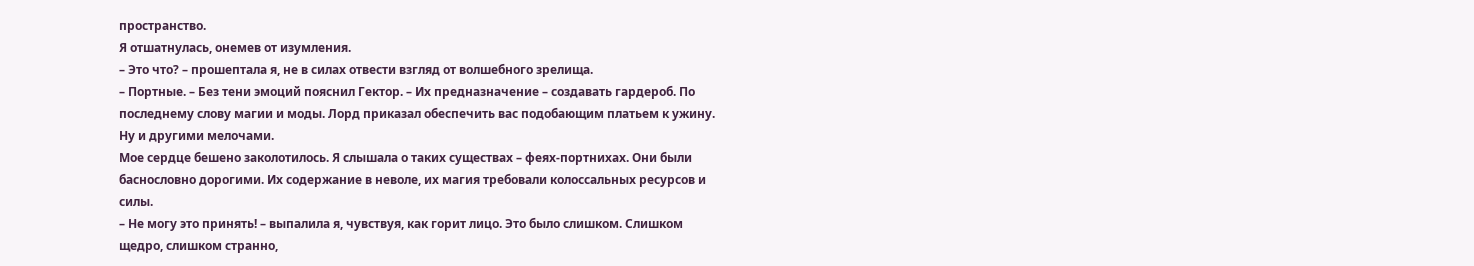пространство.
Я отшатнулась, онемев от изумления.
– Это что? – прошептала я, не в силах отвести взгляд от волшебного зрелища.
– Портные. – Без тени эмоций пояснил Гектор. – Их предназначение – создавать гардероб. По последнему слову магии и моды. Лорд приказал обеспечить вас подобающим платьем к ужину. Ну и другими мелочами.
Мое сердце бешено заколотилось. Я слышала о таких существах – феях-портнихах. Они были баснословно дорогими. Их содержание в неволе, их магия требовали колоссальных ресурсов и силы.
– Не могу это принять! – выпалила я, чувствуя, как горит лицо. Это было слишком. Слишком щедро, слишком странно,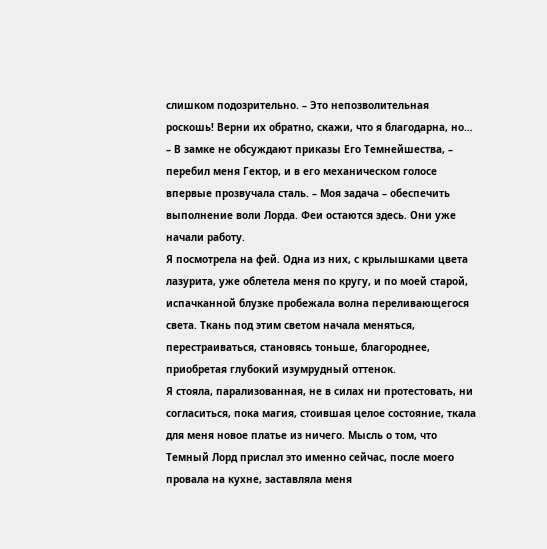слишком подозрительно. – Это непозволительная роскошь! Верни их обратно, скажи, что я благодарна, но…
– В замке не обсуждают приказы Его Темнейшества, – перебил меня Гектор, и в его механическом голосе впервые прозвучала сталь. – Моя задача – обеспечить выполнение воли Лорда. Феи остаются здесь. Они уже начали работу.
Я посмотрела на фей. Одна из них, с крылышками цвета лазурита, уже облетела меня по кругу, и по моей старой, испачканной блузке пробежала волна переливающегося света. Ткань под этим светом начала меняться, перестраиваться, становясь тоньше, благороднее, приобретая глубокий изумрудный оттенок.
Я стояла, парализованная, не в силах ни протестовать, ни согласиться, пока магия, стоившая целое состояние, ткала для меня новое платье из ничего. Мысль о том, что Темный Лорд прислал это именно сейчас, после моего провала на кухне, заставляла меня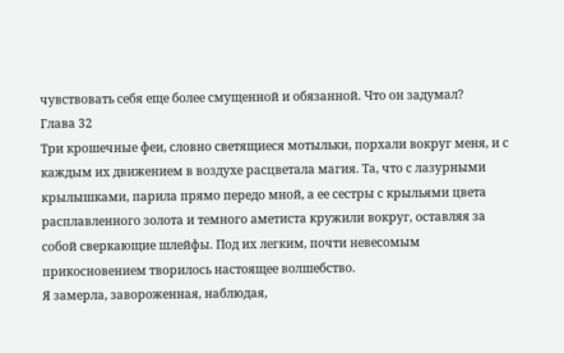чувствовать себя еще более смущенной и обязанной. Что он задумал?
Глава 32
Три крошечные феи, словно светящиеся мотыльки, порхали вокруг меня, и с каждым их движением в воздухе расцветала магия. Та, что с лазурными крылышками, парила прямо передо мной, а ее сестры с крыльями цвета расплавленного золота и темного аметиста кружили вокруг, оставляя за собой сверкающие шлейфы. Под их легким, почти невесомым прикосновением творилось настоящее волшебство.
Я замерла, завороженная, наблюдая,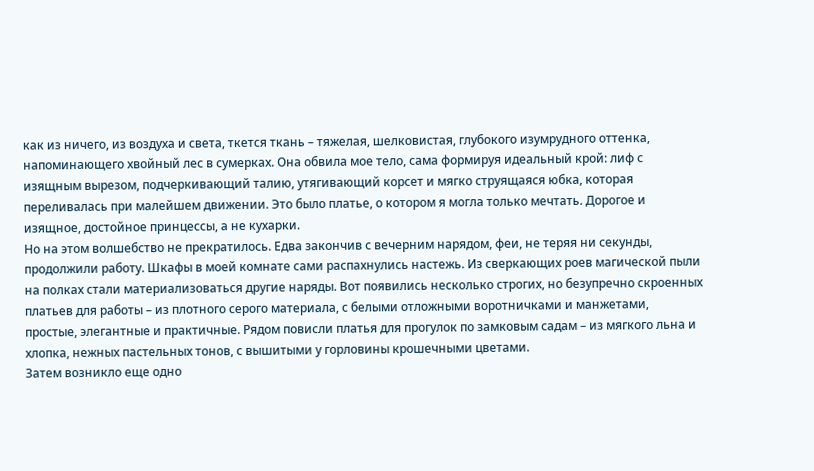как из ничего, из воздуха и света, ткется ткань – тяжелая, шелковистая, глубокого изумрудного оттенка, напоминающего хвойный лес в сумерках. Она обвила мое тело, сама формируя идеальный крой: лиф с изящным вырезом, подчеркивающий талию, утягивающий корсет и мягко струящаяся юбка, которая переливалась при малейшем движении. Это было платье, о котором я могла только мечтать. Дорогое и изящное, достойное принцессы, а не кухарки.
Но на этом волшебство не прекратилось. Едва закончив с вечерним нарядом, феи, не теряя ни секунды, продолжили работу. Шкафы в моей комнате сами распахнулись настежь. Из сверкающих роев магической пыли на полках стали материализоваться другие наряды. Вот появились несколько строгих, но безупречно скроенных платьев для работы – из плотного серого материала, с белыми отложными воротничками и манжетами, простые, элегантные и практичные. Рядом повисли платья для прогулок по замковым садам – из мягкого льна и хлопка, нежных пастельных тонов, с вышитыми у горловины крошечными цветами.
Затем возникло еще одно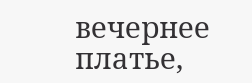вечернее платье,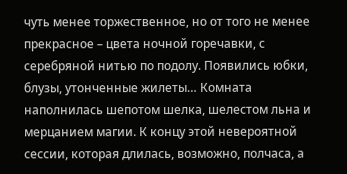чуть менее торжественное, но от того не менее прекрасное – цвета ночной горечавки, с серебряной нитью по подолу. Появились юбки, блузы, утонченные жилеты… Комната наполнилась шепотом шелка, шелестом льна и мерцанием магии. К концу этой невероятной сессии, которая длилась, возможно, полчаса, а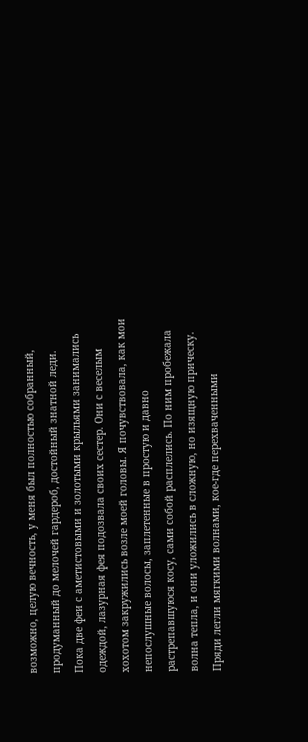возможно, целую вечность, у меня был полностью собранный, продуманный до мелочей гардероб, достойный знатной леди.
Пока две феи с аметистовыми и золотыми крыльями занимались одеждой, лазурная фея подозвала своих сестер. Они с веселым хохотом закружились возле моей головы. Я почувствовала, как мои непослушные волосы, заплетенные в простую и давно растрепавшуюся косу, сами собой расплелись. По ним пробежала волна тепла, и они уложились в сложную, но изящную прическу. Пряди легли мягкими волнами, кое-где перехваченными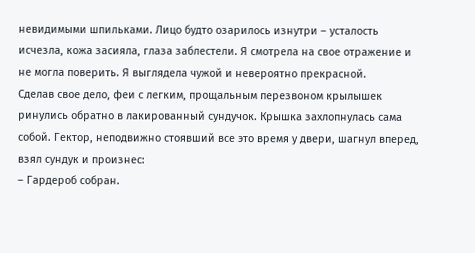невидимыми шпильками. Лицо будто озарилось изнутри – усталость исчезла, кожа засияла, глаза заблестели. Я смотрела на свое отражение и не могла поверить. Я выглядела чужой и невероятно прекрасной.
Сделав свое дело, феи с легким, прощальным перезвоном крылышек ринулись обратно в лакированный сундучок. Крышка захлопнулась сама собой. Гектор, неподвижно стоявший все это время у двери, шагнул вперед, взял сундук и произнес:
– Гардероб собран.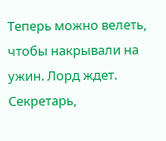Теперь можно велеть, чтобы накрывали на ужин. Лорд ждет.
Секретарь,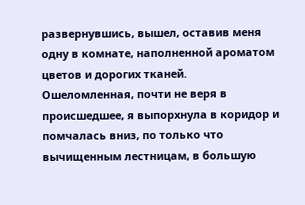развернувшись, вышел, оставив меня одну в комнате, наполненной ароматом цветов и дорогих тканей.
Ошеломленная, почти не веря в происшедшее, я выпорхнула в коридор и помчалась вниз, по только что вычищенным лестницам, в большую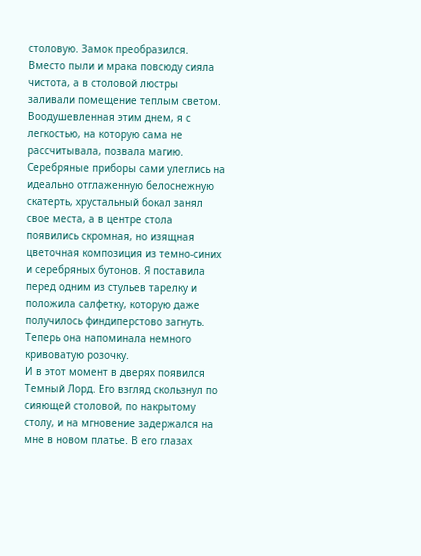столовую. Замок преобразился. Вместо пыли и мрака повсюду сияла чистота, а в столовой люстры заливали помещение теплым светом. Воодушевленная этим днем, я с легкостью, на которую сама не рассчитывала, позвала магию. Серебряные приборы сами улеглись на идеально отглаженную белоснежную скатерть, хрустальный бокал занял
свое места, а в центре стола появились скромная, но изящная цветочная композиция из темно-синих и серебряных бутонов. Я поставила перед одним из стульев тарелку и положила салфетку, которую даже получилось финдиперстово загнуть. Теперь она напоминала немного кривоватую розочку.
И в этот момент в дверях появился Темный Лорд. Его взгляд скользнул по сияющей столовой, по накрытому столу, и на мгновение задержался на мне в новом платье. В его глазах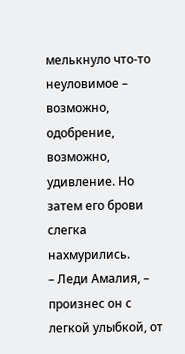мелькнуло что-то неуловимое – возможно, одобрение, возможно, удивление. Но затем его брови слегка нахмурились.
– Леди Амалия, – произнес он с легкой улыбкой, от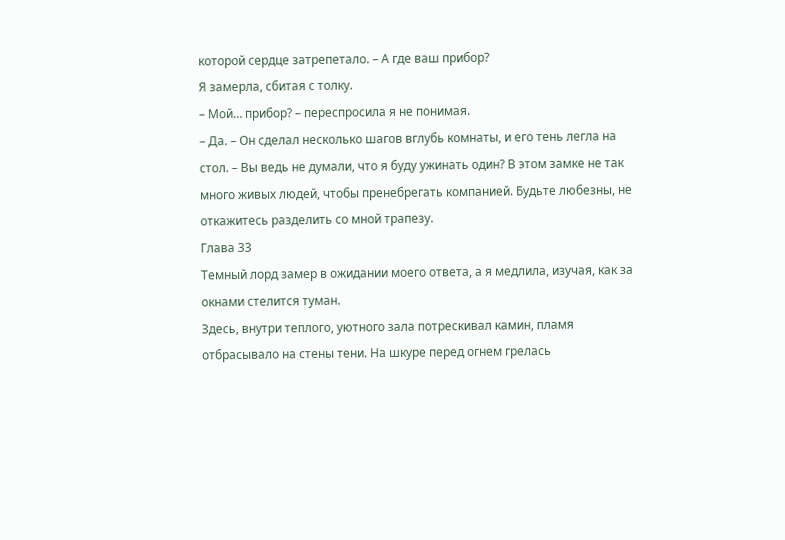которой сердце затрепетало. – А где ваш прибор?
Я замерла, сбитая с толку.
– Мой… прибор? – переспросила я не понимая.
– Да. – Он сделал несколько шагов вглубь комнаты, и его тень легла на стол. – Вы ведь не думали, что я буду ужинать один? В этом замке не так много живых людей, чтобы пренебрегать компанией. Будьте любезны, не откажитесь разделить со мной трапезу.
Глава 33
Темный лорд замер в ожидании моего ответа, а я медлила, изучая, как за окнами стелится туман.
Здесь, внутри теплого, уютного зала потрескивал камин, пламя отбрасывало на стены тени. На шкуре перед огнем грелась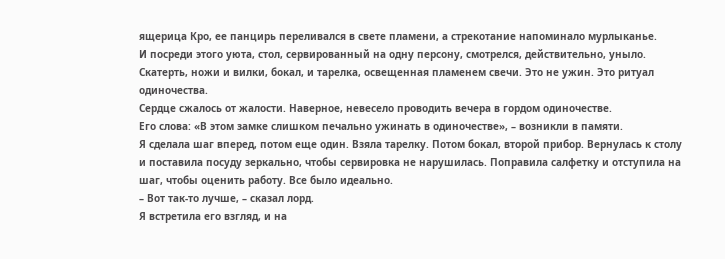ящерица Кро, ее панцирь переливался в свете пламени, а стрекотание напоминало мурлыканье.
И посреди этого уюта, стол, сервированный на одну персону, смотрелся, действительно, уныло. Скатерть, ножи и вилки, бокал, и тарелка, освещенная пламенем свечи. Это не ужин. Это ритуал одиночества.
Сердце сжалось от жалости. Наверное, невесело проводить вечера в гордом одиночестве.
Его слова: «В этом замке слишком печально ужинать в одиночестве», – возникли в памяти.
Я сделала шаг вперед, потом еще один. Взяла тарелку. Потом бокал, второй прибор. Вернулась к столу и поставила посуду зеркально, чтобы сервировка не нарушилась. Поправила салфетку и отступила на шаг, чтобы оценить работу. Все было идеально.
– Вот так-то лучше, – сказал лорд.
Я встретила его взгляд, и на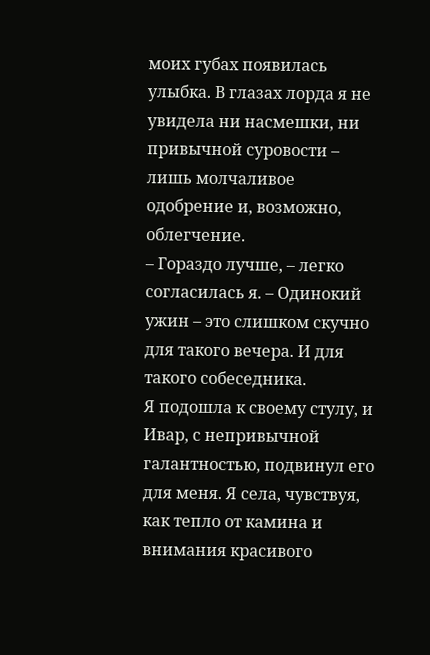моих губах появилась улыбка. В глазах лорда я не увидела ни насмешки, ни привычной суровости – лишь молчаливое одобрение и, возможно, облегчение.
– Гораздо лучше, – легко согласилась я. – Одинокий ужин – это слишком скучно для такого вечера. И для такого собеседника.
Я подошла к своему стулу, и Ивар, с непривычной галантностью, подвинул его для меня. Я села, чувствуя, как тепло от камина и внимания красивого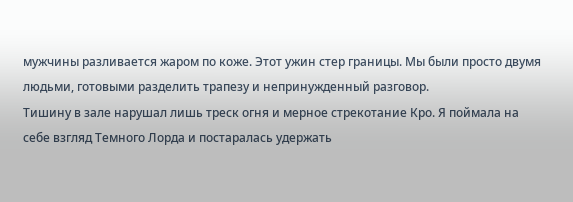мужчины разливается жаром по коже. Этот ужин стер границы. Мы были просто двумя людьми, готовыми разделить трапезу и непринужденный разговор.
Тишину в зале нарушал лишь треск огня и мерное стрекотание Кро. Я поймала на себе взгляд Темного Лорда и постаралась удержать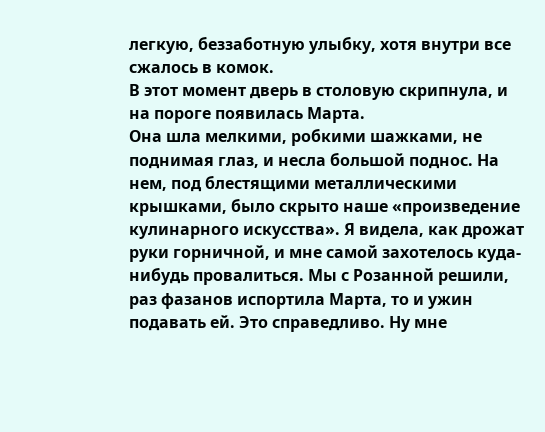легкую, беззаботную улыбку, хотя внутри все сжалось в комок.
В этот момент дверь в столовую скрипнула, и на пороге появилась Марта.
Она шла мелкими, робкими шажками, не поднимая глаз, и несла большой поднос. На нем, под блестящими металлическими крышками, было скрыто наше «произведение кулинарного искусства». Я видела, как дрожат руки горничной, и мне самой захотелось куда-нибудь провалиться. Мы с Розанной решили, раз фазанов испортила Марта, то и ужин подавать ей. Это справедливо. Ну мне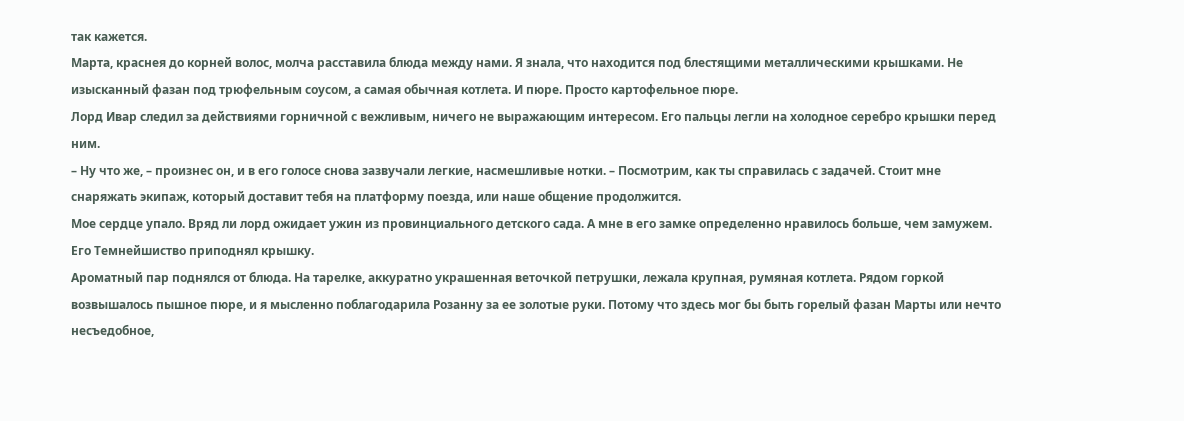так кажется.
Марта, краснея до корней волос, молча расставила блюда между нами. Я знала, что находится под блестящими металлическими крышками. Не изысканный фазан под трюфельным соусом, а самая обычная котлета. И пюре. Просто картофельное пюре.
Лорд Ивар следил за действиями горничной с вежливым, ничего не выражающим интересом. Его пальцы легли на холодное серебро крышки перед ним.
– Ну что же, – произнес он, и в его голосе снова зазвучали легкие, насмешливые нотки. – Посмотрим, как ты справилась с задачей. Стоит мне снаряжать экипаж, который доставит тебя на платформу поезда, или наше общение продолжится.
Мое сердце упало. Вряд ли лорд ожидает ужин из провинциального детского сада. А мне в его замке определенно нравилось больше, чем замужем.
Его Темнейшиство приподнял крышку.
Ароматный пар поднялся от блюда. На тарелке, аккуратно украшенная веточкой петрушки, лежала крупная, румяная котлета. Рядом горкой возвышалось пышное пюре, и я мысленно поблагодарила Розанну за ее золотые руки. Потому что здесь мог бы быть горелый фазан Марты или нечто несъедобное,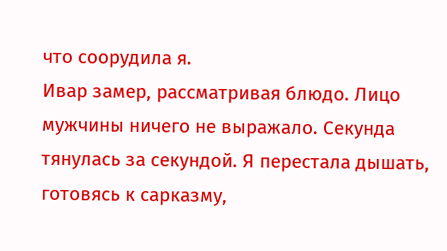что соорудила я.
Ивар замер, рассматривая блюдо. Лицо мужчины ничего не выражало. Секунда тянулась за секундой. Я перестала дышать, готовясь к сарказму,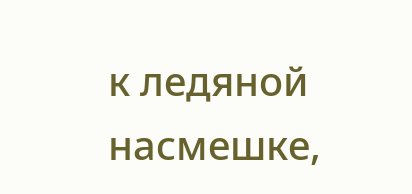к ледяной насмешке,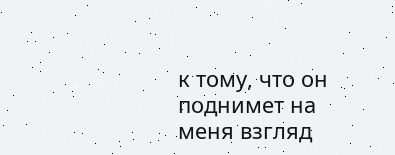к тому, что он поднимет на меня взгляд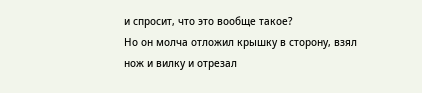и спросит, что это вообще такое?
Но он молча отложил крышку в сторону, взял нож и вилку и отрезал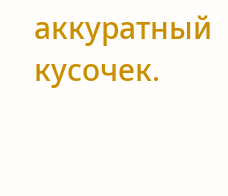аккуратный кусочек.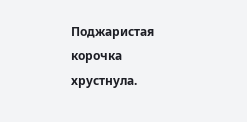Поджаристая корочка хрустнула.